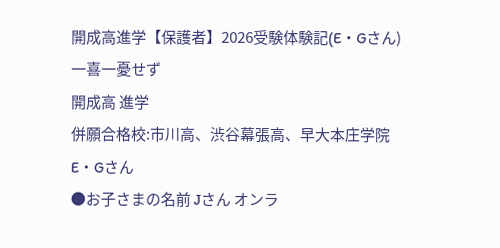開成高進学【保護者】2026受験体験記(E・Gさん)
一喜一憂せず
開成高 進学
併願合格校:市川高、渋谷幕張高、早大本庄学院
E・Gさん
●お子さまの名前 Jさん オンラ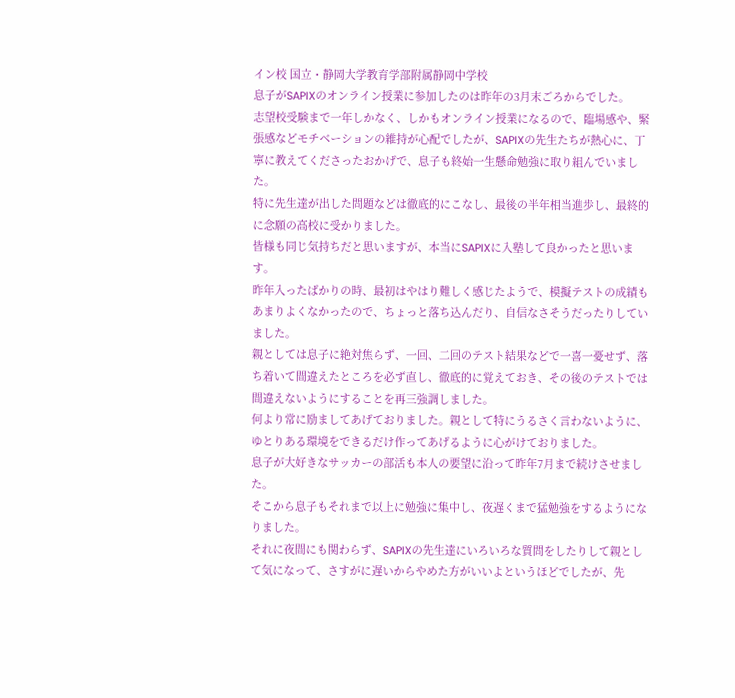イン校 国立・静岡大学教育学部附属静岡中学校
息子がSAPIXのオンライン授業に参加したのは昨年の3月末ごろからでした。
志望校受験まで一年しかなく、しかもオンライン授業になるので、臨場感や、緊張感などモチベーションの維持が心配でしたが、SAPIXの先生たちが熱心に、丁寧に教えてくださったおかげで、息子も終始一生懸命勉強に取り組んでいました。
特に先生達が出した問題などは徹底的にこなし、最後の半年相当進歩し、最終的に念願の高校に受かりました。
皆様も同じ気持ちだと思いますが、本当にSAPIXに入塾して良かったと思います。
昨年入ったばかりの時、最初はやはり難しく感じたようで、模擬テストの成績もあまりよくなかったので、ちょっと落ち込んだり、自信なさそうだったりしていました。
親としては息子に絶対焦らず、一回、二回のテスト結果などで一喜一憂せず、落ち着いて間違えたところを必ず直し、徹底的に覚えておき、その後のテストでは間違えないようにすることを再三強調しました。
何より常に励ましてあげておりました。親として特にうるさく言わないように、ゆとりある環境をできるだけ作ってあげるように心がけておりました。
息子が大好きなサッカーの部活も本人の要望に沿って昨年7月まで続けさせました。
そこから息子もそれまで以上に勉強に集中し、夜遅くまで猛勉強をするようになりました。
それに夜間にも関わらず、SAPIXの先生達にいろいろな質問をしたりして親として気になって、さすがに遅いからやめた方がいいよというほどでしたが、先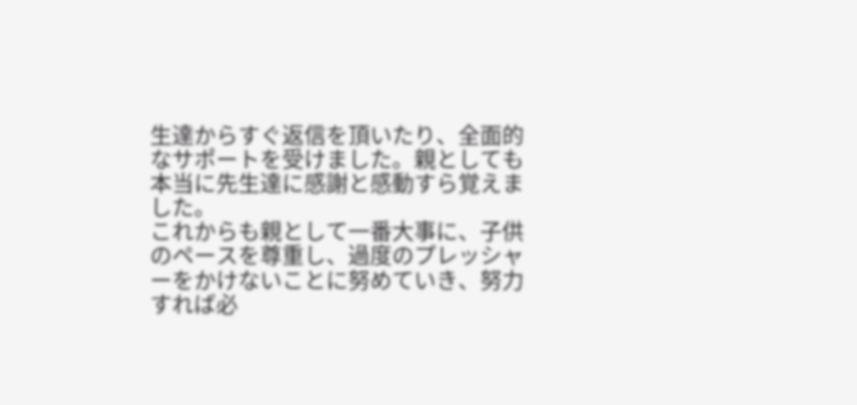生達からすぐ返信を頂いたり、全面的なサポートを受けました。親としても本当に先生達に感謝と感動すら覚えました。
これからも親として一番大事に、子供のペースを尊重し、過度のプレッシャーをかけないことに努めていき、努力すれば必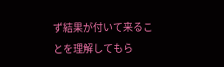ず結果が付いて来ることを理解してもら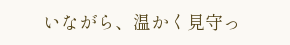いながら、温かく見守っ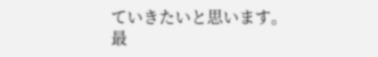ていきたいと思います。
最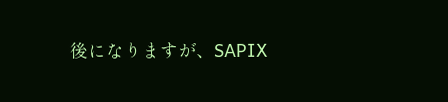後になりますが、SAPIX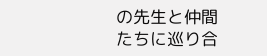の先生と仲間たちに巡り合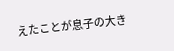えたことが息子の大き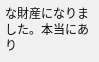な財産になりました。本当にあり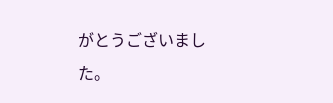がとうございました。